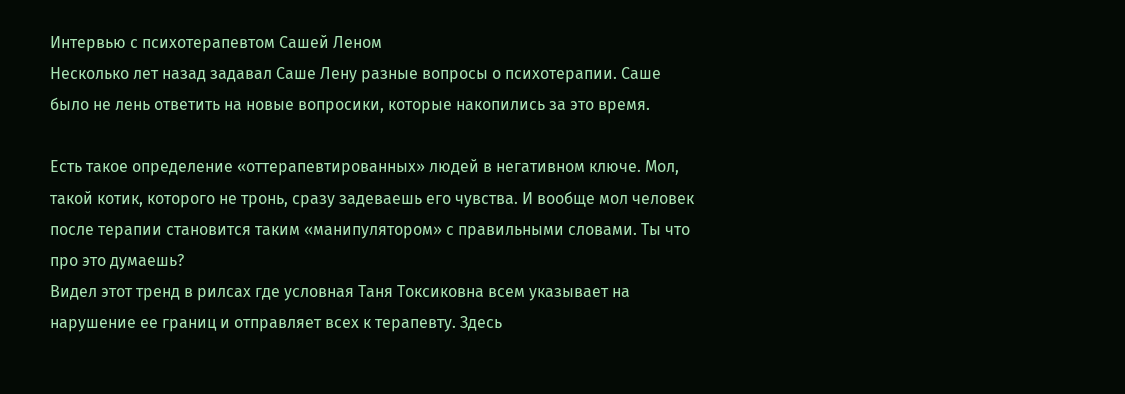Интервью с психотерапевтом Сашей Леном
Несколько лет назад задавал Саше Лену разные вопросы о психотерапии. Саше было не лень ответить на новые вопросики, которые накопились за это время.

Есть такое определение «оттерапевтированных» людей в негативном ключе. Мол, такой котик, которого не тронь, сразу задеваешь его чувства. И вообще мол человек после терапии становится таким «манипулятором» с правильными словами. Ты что про это думаешь?
Видел этот тренд в рилсах где условная Таня Токсиковна всем указывает на нарушение ее границ и отправляет всех к терапевту. Здесь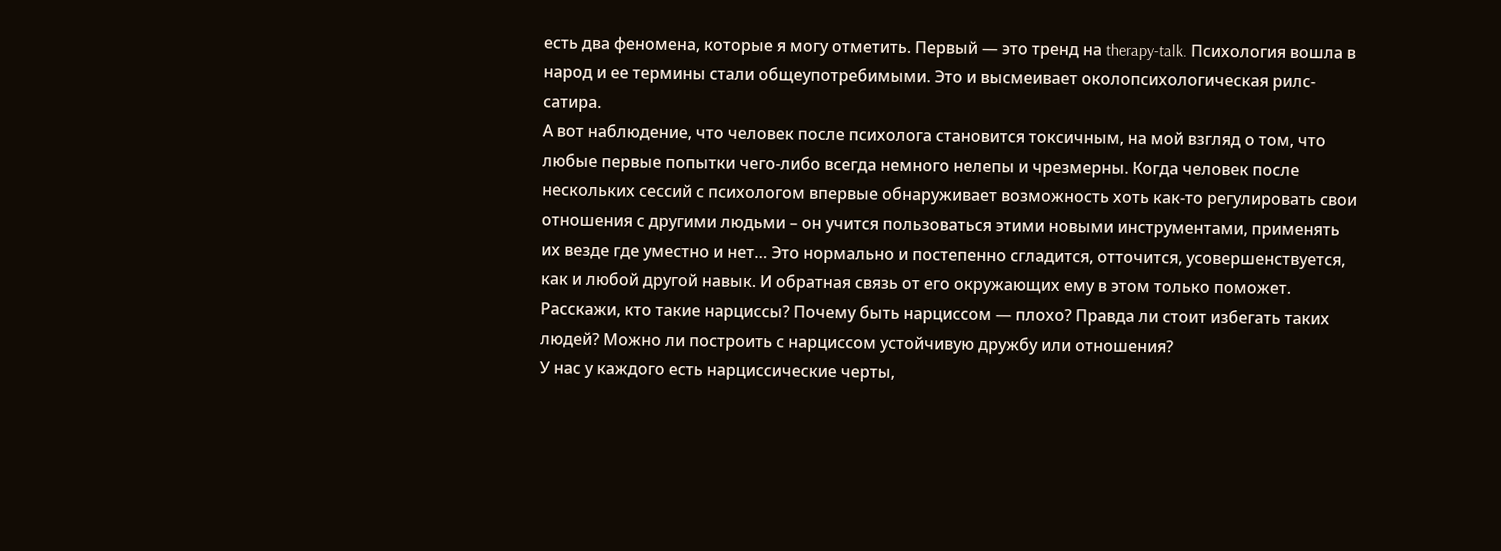есть два феномена, которые я могу отметить. Первый — это тренд на therapy-talk. Психология вошла в народ и ее термины стали общеупотребимыми. Это и высмеивает околопсихологическая рилс-сатира.
А вот наблюдение, что человек после психолога становится токсичным, на мой взгляд о том, что любые первые попытки чего-либо всегда немного нелепы и чрезмерны. Когда человек после нескольких сессий с психологом впервые обнаруживает возможность хоть как-то регулировать свои отношения с другими людьми – он учится пользоваться этими новыми инструментами, применять их везде где уместно и нет… Это нормально и постепенно сгладится, отточится, усовершенствуется, как и любой другой навык. И обратная связь от его окружающих ему в этом только поможет.
Расскажи, кто такие нарциссы? Почему быть нарциссом — плохо? Правда ли стоит избегать таких людей? Можно ли построить с нарциссом устойчивую дружбу или отношения?
У нас у каждого есть нарциссические черты,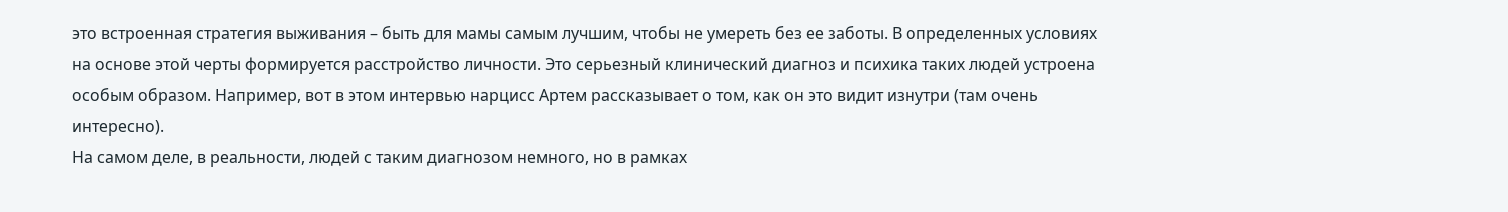это встроенная стратегия выживания – быть для мамы самым лучшим, чтобы не умереть без ее заботы. В определенных условиях на основе этой черты формируется расстройство личности. Это серьезный клинический диагноз и психика таких людей устроена особым образом. Например, вот в этом интервью нарцисс Артем рассказывает о том, как он это видит изнутри (там очень интересно).
На самом деле, в реальности, людей с таким диагнозом немного, но в рамках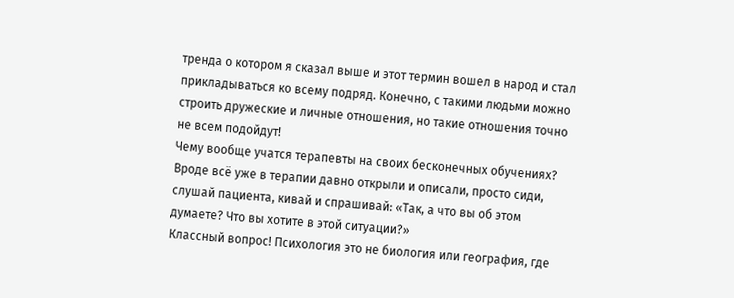тренда о котором я сказал выше и этот термин вошел в народ и стал прикладываться ко всему подряд. Конечно, с такими людьми можно строить дружеские и личные отношения, но такие отношения точно не всем подойдут!
Чему вообще учатся терапевты на своих бесконечных обучениях? Вроде всё уже в терапии давно открыли и описали, просто сиди, слушай пациента, кивай и спрашивай: «Так, а что вы об этом думаете? Что вы хотите в этой ситуации?»
Классный вопрос! Психология это не биология или география, где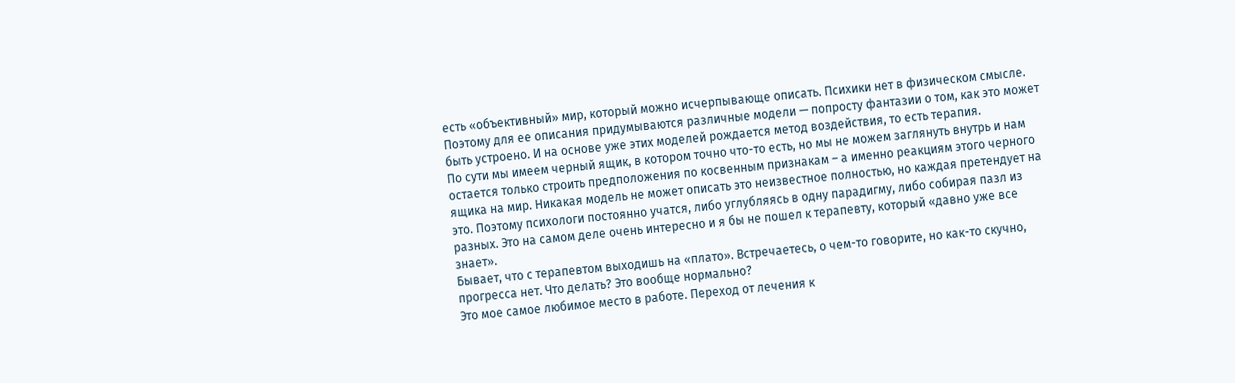есть «объективный» мир, который можно исчерпывающе описать. Психики нет в физическом смысле. Поэтому для ее описания придумываются различные модели — попросту фантазии о том, как это может быть устроено. И на основе уже этих моделей рождается метод воздействия, то есть терапия.
По сути мы имеем черный ящик, в котором точно что-то есть, но мы не можем заглянуть внутрь и нам остается только строить предположения по косвенным признакам – а именно реакциям этого черного ящика на мир. Никакая модель не может описать это неизвестное полностью, но каждая претендует на это. Поэтому психологи постоянно учатся, либо углубляясь в одну парадигму, либо собирая пазл из разных. Это на самом деле очень интересно и я бы не пошел к терапевту, который «давно уже все знает».
Бывает, что с терапевтом выходишь на «плато». Встречаетесь, о чем-то говорите, но как-то скучно, прогресса нет. Что делать? Это вообще нормально?
Это мое самое любимое место в работе. Переход от лечения к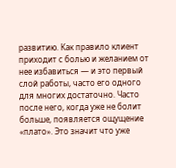развитию. Как правило клиент приходит с болью и желанием от нее избавиться — и это первый слой работы, часто его одного для многих достаточно. Часто после него, когда уже не болит больше, появляется ощущение «плато». Это значит что уже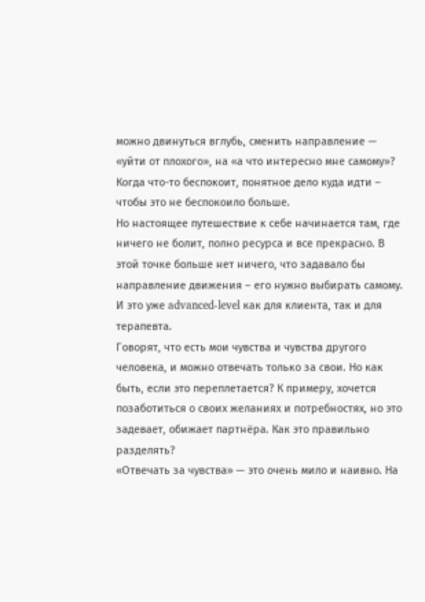можно двинуться вглубь, сменить направление — «уйти от плохого», на «а что интересно мне самому»? Когда что-то беспокоит, понятное дело куда идти – чтобы это не беспокоило больше.
Но настоящее путешествие к себе начинается там, где ничего не болит, полно ресурса и все прекрасно. В этой точке больше нет ничего, что задавало бы направление движения – его нужно выбирать самому. И это уже advanced-level как для клиента, так и для терапевта.
Говорят, что есть мои чувства и чувства другого человека, и можно отвечать только за свои. Но как быть, если это переплетается? К примеру, хочется позаботиться о своих желаниях и потребностях, но это задевает, обижает партнёра. Как это правильно разделять?
«Отвечать за чувства» — это очень мило и наивно. На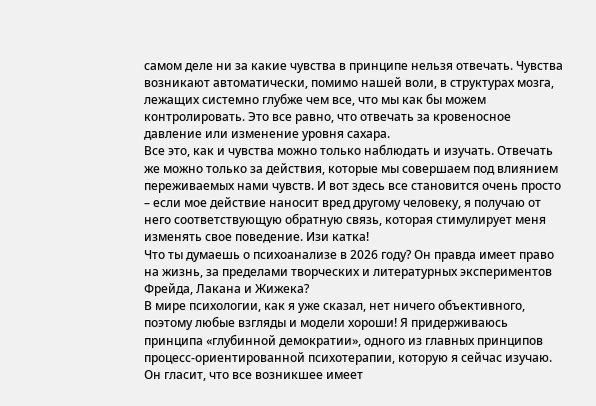самом деле ни за какие чувства в принципе нельзя отвечать. Чувства возникают автоматически, помимо нашей воли, в структурах мозга, лежащих системно глубже чем все, что мы как бы можем контролировать. Это все равно, что отвечать за кровеносное давление или изменение уровня сахара.
Все это, как и чувства можно только наблюдать и изучать. Отвечать же можно только за действия, которые мы совершаем под влиянием переживаемых нами чувств. И вот здесь все становится очень просто – если мое действие наносит вред другому человеку, я получаю от него соответствующую обратную связь, которая стимулирует меня изменять свое поведение. Изи катка!
Что ты думаешь о психоанализе в 2026 году? Он правда имеет право на жизнь, за пределами творческих и литературных экспериментов Фрейда, Лакана и Жижека?
В мире психологии, как я уже сказал, нет ничего объективного, поэтому любые взгляды и модели хороши! Я придерживаюсь принципа «глубинной демократии», одного из главных принципов процесс-ориентированной психотерапии, которую я сейчас изучаю. Он гласит, что все возникшее имеет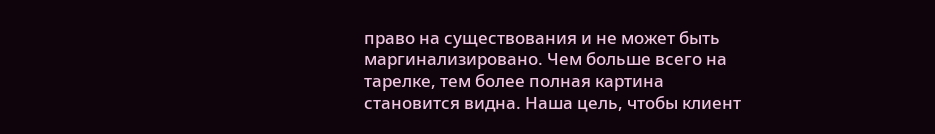право на существования и не может быть маргинализировано. Чем больше всего на тарелке, тем более полная картина становится видна. Наша цель, чтобы клиент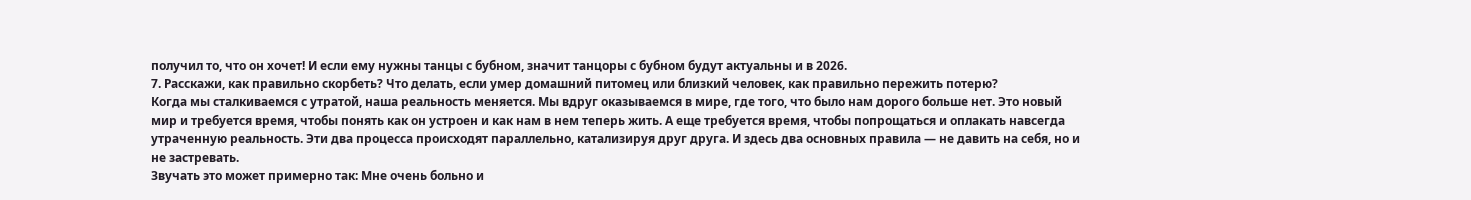получил то, что он хочет! И если ему нужны танцы с бубном, значит танцоры с бубном будут актуальны и в 2026.
7. Расскажи, как правильно скорбеть? Что делать, если умер домашний питомец или близкий человек, как правильно пережить потерю?
Когда мы сталкиваемся с утратой, наша реальность меняется. Мы вдруг оказываемся в мире, где того, что было нам дорого больше нет. Это новый мир и требуется время, чтобы понять как он устроен и как нам в нем теперь жить. А еще требуется время, чтобы попрощаться и оплакать навсегда утраченную реальность. Эти два процесса происходят параллельно, катализируя друг друга. И здесь два основных правила — не давить на себя, но и не застревать.
Звучать это может примерно так: Мне очень больно и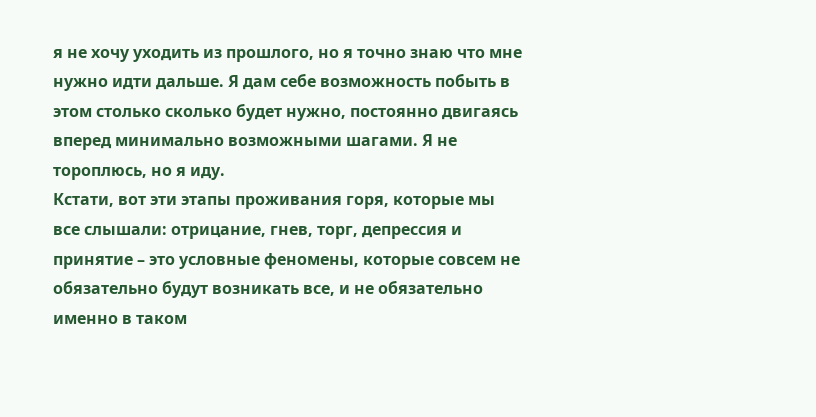я не хочу уходить из прошлого, но я точно знаю что мне нужно идти дальше. Я дам себе возможность побыть в этом столько сколько будет нужно, постоянно двигаясь вперед минимально возможными шагами. Я не тороплюсь, но я иду.
Кстати, вот эти этапы проживания горя, которые мы все слышали: отрицание, гнев, торг, депрессия и принятие – это условные феномены, которые совсем не обязательно будут возникать все, и не обязательно именно в таком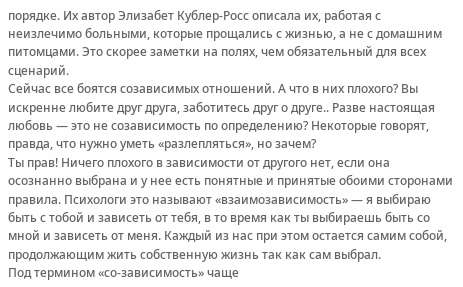порядке. Их автор Элизабет Кублер-Росс описала их, работая с неизлечимо больными, которые прощались с жизнью, а не с домашним питомцами. Это скорее заметки на полях, чем обязательный для всех сценарий.
Сейчас все боятся созависимых отношений. А что в них плохого? Вы искренне любите друг друга, заботитесь друг о друге.. Разве настоящая любовь — это не созависимость по определению? Некоторые говорят, правда, что нужно уметь «разлепляться», но зачем?
Ты прав! Ничего плохого в зависимости от другого нет, если она осознанно выбрана и у нее есть понятные и принятые обоими сторонами правила. Психологи это называют «взаимозависимость» — я выбираю быть с тобой и зависеть от тебя, в то время как ты выбираешь быть со мной и зависеть от меня. Каждый из нас при этом остается самим собой, продолжающим жить собственную жизнь так как сам выбрал.
Под термином «со-зависимость» чаще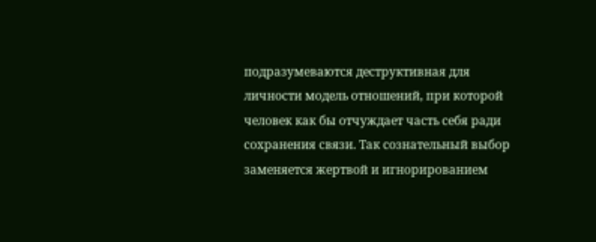подразумеваются деструктивная для личности модель отношений, при которой человек как бы отчуждает часть себя ради сохранения связи. Так сознательный выбор заменяется жертвой и игнорированием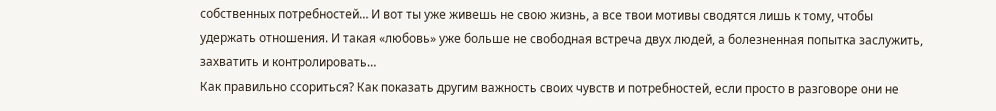собственных потребностей… И вот ты уже живешь не свою жизнь, а все твои мотивы сводятся лишь к тому, чтобы удержать отношения. И такая «любовь» уже больше не свободная встреча двух людей, а болезненная попытка заслужить, захватить и контролировать…
Как правильно ссориться? Как показать другим важность своих чувств и потребностей, если просто в разговоре они не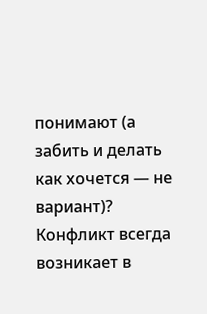понимают (а забить и делать как хочется — не вариант)?
Конфликт всегда возникает в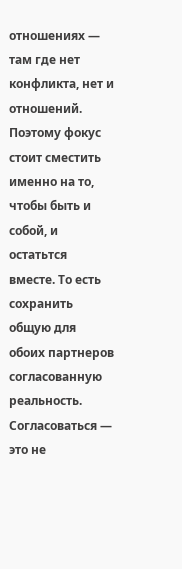отношениях — там где нет конфликта, нет и отношений. Поэтому фокус стоит сместить именно на то, чтобы быть и собой, и остатьтся вместе. То есть сохранить общую для обоих партнеров согласованную реальность. Согласоваться — это не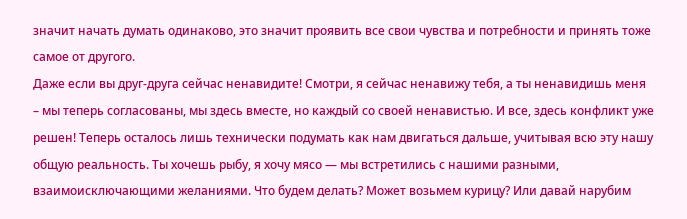значит начать думать одинаково, это значит проявить все свои чувства и потребности и принять тоже самое от другого.
Даже если вы друг-друга сейчас ненавидите! Смотри, я сейчас ненавижу тебя, а ты ненавидишь меня – мы теперь согласованы, мы здесь вместе, но каждый со своей ненавистью. И все, здесь конфликт уже решен! Теперь осталось лишь технически подумать как нам двигаться дальше, учитывая всю эту нашу общую реальность. Ты хочешь рыбу, я хочу мясо — мы встретились с нашими разными, взаимоисключающими желаниями. Что будем делать? Может возьмем курицу? Или давай нарубим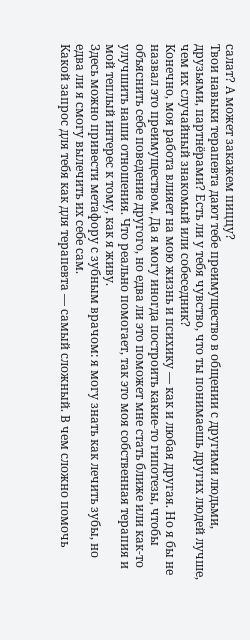салат? А может закажем пиццу?
Твои навыки терапевта дают тебе преимущество в общении с другими людьми, друзьями, партнёрами? Есть ли у тебя чувство, что ты понимаешь других людей лучше, чем их случайный знакомый или собеседник?
Конечно, моя работа влияет на мою жизнь и психику — как и любая другая. Но я бы не назвал это преимуществом. Да я могу иногда построить какие-то гипотезы, чтобы объяснить себе поведение другого, но едва ли это поможет мне стать ближе или как-то улучшить наши отношения. Что реально помогает, так это моя собственная терапия и мой теплый интерес к тому, как я живу.
Здесь можно привести метафору с зубным врачом: я могу знать как лечить зубы, но едва ли я смогу вылечить их себе сам.
Какой запрос для тебя как для терапевта — самый сложный. В чем сложно помочь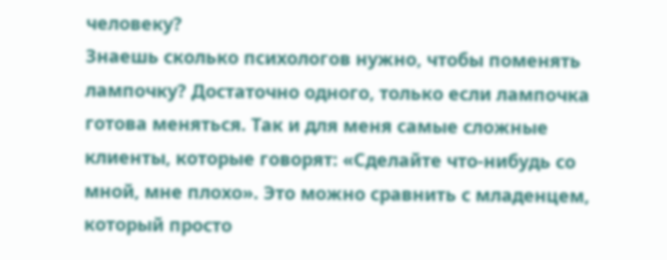человеку?
Знаешь сколько психологов нужно, чтобы поменять лампочку? Достаточно одного, только если лампочка готова меняться. Так и для меня самые сложные клиенты, которые говорят: «Сделайте что-нибудь со мной, мне плохо». Это можно сравнить с младенцем, который просто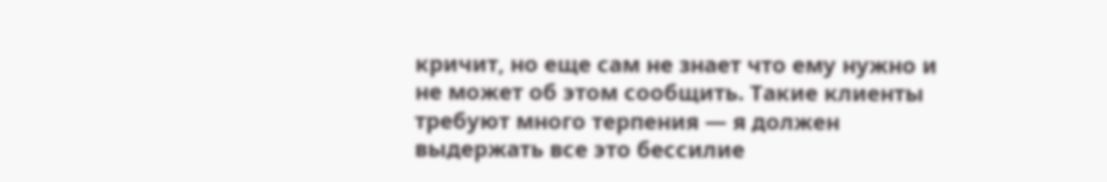кричит, но еще сам не знает что ему нужно и не может об этом сообщить. Такие клиенты требуют много терпения — я должен выдержать все это бессилие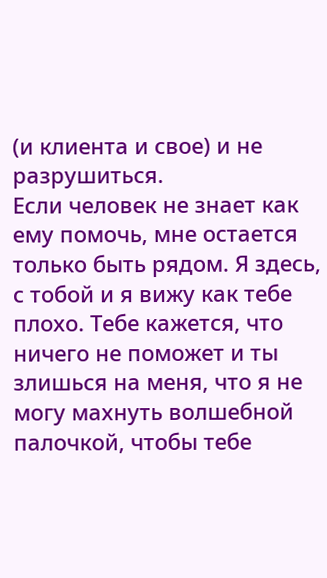(и клиента и свое) и не разрушиться.
Если человек не знает как ему помочь, мне остается только быть рядом. Я здесь, с тобой и я вижу как тебе плохо. Тебе кажется, что ничего не поможет и ты злишься на меня, что я не могу махнуть волшебной палочкой, чтобы тебе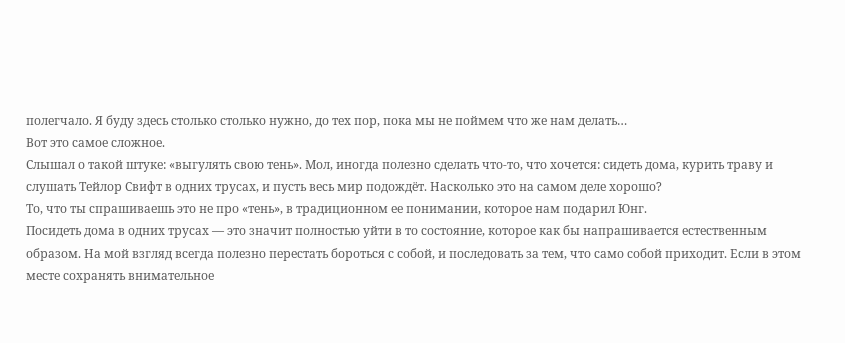полегчало. Я буду здесь столько столько нужно, до тех пор, пока мы не поймем что же нам делать…
Вот это самое сложное.
Слышал о такой штуке: «выгулять свою тень». Мол, иногда полезно сделать что-то, что хочется: сидеть дома, курить траву и слушать Тейлор Свифт в одних трусах, и пусть весь мир подождёт. Насколько это на самом деле хорошо?
То, что ты спрашиваешь это не про «тень», в традиционном ее понимании, которое нам подарил Юнг.
Посидеть дома в одних трусах — это значит полностью уйти в то состояние, которое как бы напрашивается естественным образом. На мой взгляд всегда полезно перестать бороться с собой, и последовать за тем, что само собой приходит. Если в этом месте сохранять внимательное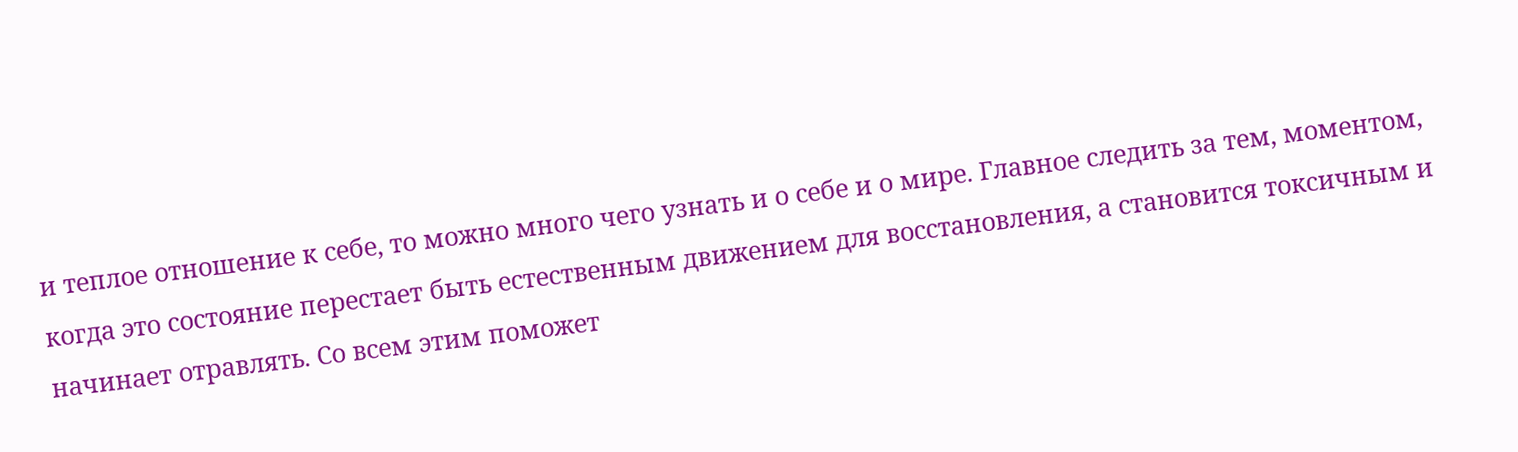и теплое отношение к себе, то можно много чего узнать и о себе и о мире. Главное следить за тем, моментом, когда это состояние перестает быть естественным движением для восстановления, а становится токсичным и начинает отравлять. Со всем этим поможет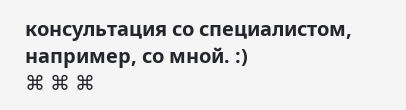консультация со специалистом, например, со мной. :)
⌘ ⌘ ⌘